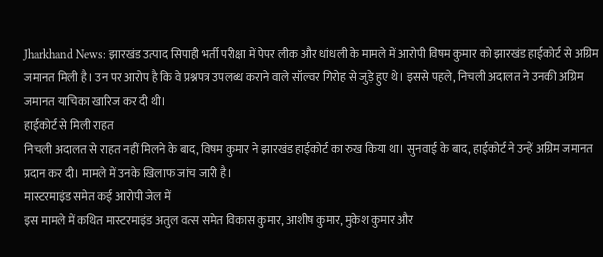Jharkhand News: झारखंड उत्पाद सिपाही भर्ती परीक्षा में पेपर लीक और धांधली के मामले में आरोपी विषम कुमार को झारखंड हाईकोर्ट से अग्रिम जमानत मिली है। उन पर आरोप है कि वे प्रश्नपत्र उपलब्ध कराने वाले सॉल्वर गिरोह से जुड़े हुए थे। इससे पहले, निचली अदालत ने उनकी अग्रिम जमानत याचिका खारिज कर दी थी।
हाईकोर्ट से मिली राहत
निचली अदालत से राहत नहीं मिलने के बाद, विषम कुमार ने झारखंड हाईकोर्ट का रुख किया था। सुनवाई के बाद, हाईकोर्ट ने उन्हें अग्रिम जमानत प्रदान कर दी। मामले में उनके खिलाफ जांच जारी है।
मास्टरमाइंड समेत कई आरोपी जेल में
इस मामले में कथित मास्टरमाइंड अतुल वत्स समेत विकास कुमार, आशीष कुमार, मुकेश कुमार और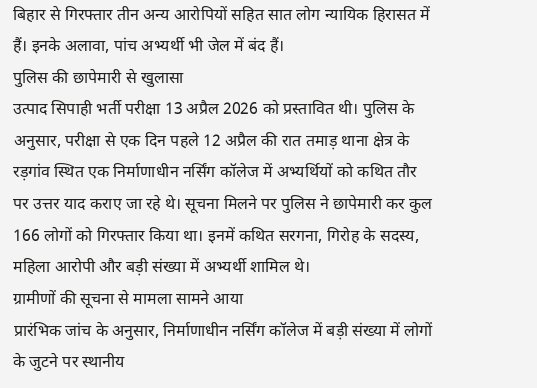बिहार से गिरफ्तार तीन अन्य आरोपियों सहित सात लोग न्यायिक हिरासत में हैं। इनके अलावा, पांच अभ्यर्थी भी जेल में बंद हैं।
पुलिस की छापेमारी से खुलासा
उत्पाद सिपाही भर्ती परीक्षा 13 अप्रैल 2026 को प्रस्तावित थी। पुलिस के अनुसार, परीक्षा से एक दिन पहले 12 अप्रैल की रात तमाड़ थाना क्षेत्र के रड़गांव स्थित एक निर्माणाधीन नर्सिंग कॉलेज में अभ्यर्थियों को कथित तौर पर उत्तर याद कराए जा रहे थे। सूचना मिलने पर पुलिस ने छापेमारी कर कुल 166 लोगों को गिरफ्तार किया था। इनमें कथित सरगना, गिरोह के सदस्य, महिला आरोपी और बड़ी संख्या में अभ्यर्थी शामिल थे।
ग्रामीणों की सूचना से मामला सामने आया
प्रारंभिक जांच के अनुसार, निर्माणाधीन नर्सिंग कॉलेज में बड़ी संख्या में लोगों के जुटने पर स्थानीय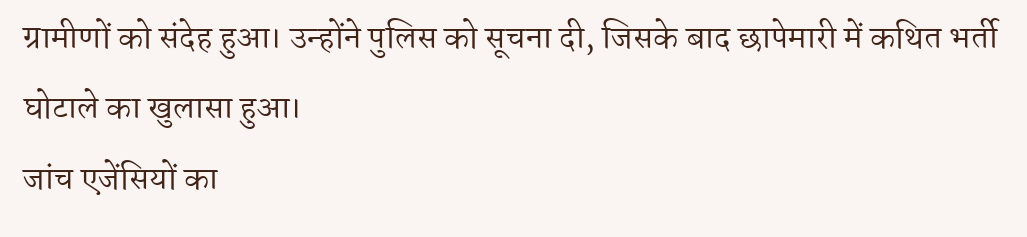ग्रामीणों को संदेह हुआ। उन्होंने पुलिस को सूचना दी, जिसके बाद छापेमारी में कथित भर्ती घोटाले का खुलासा हुआ।
जांच एजेंसियों का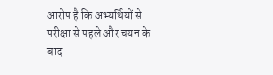आरोप है कि अभ्यर्थियों से परीक्षा से पहले और चयन के बाद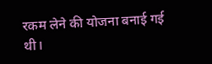रकम लेने की योजना बनाई गई थी।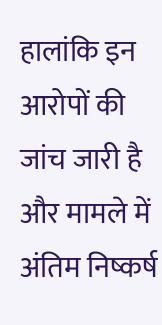हालांकि इन आरोपों की जांच जारी है और मामले में अंतिम निष्कर्ष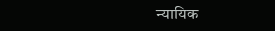न्यायिक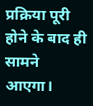प्रक्रिया पूरी होने के बाद ही सामने आएगा।